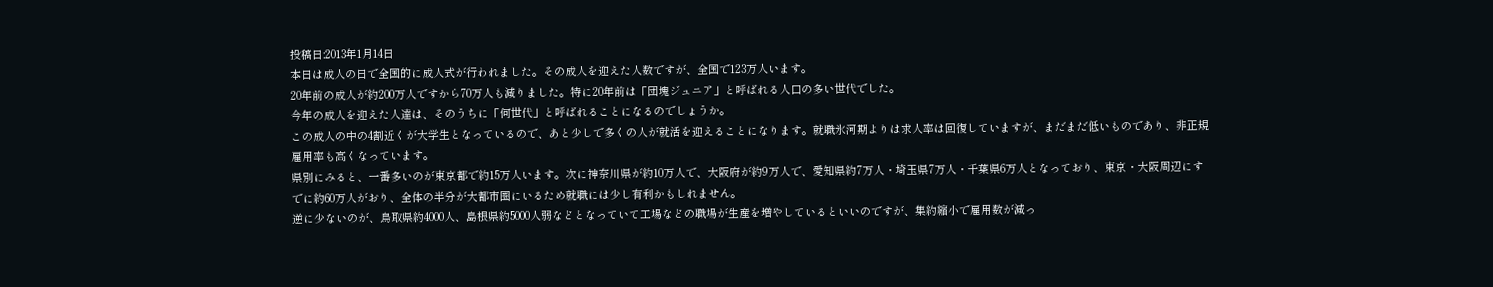投稿日:2013年1月14日
本日は成人の日で全国的に成人式が行われました。その成人を迎えた人数ですが、全国で123万人います。
20年前の成人が約200万人ですから70万人も減りました。特に20年前は「団塊ジュニア」と呼ばれる人口の多い世代でした。
今年の成人を迎えた人達は、そのうちに「何世代」と呼ばれることになるのでしょうか。
この成人の中の4割近くが大学生となっているので、あと少しで多くの人が就活を迎えることになります。就職氷河期よりは求人率は回復していますが、まだまだ低いものであり、非正規雇用率も高くなっています。
県別にみると、一番多いのが東京都で約15万人います。次に神奈川県が約10万人で、大阪府が約9万人で、愛知県約7万人・埼玉県7万人・千葉県6万人となっており、東京・大阪周辺にすでに約60万人がおり、全体の半分が大都市圏にいるため就職には少し有利かもしれません。
逆に少ないのが、鳥取県約4000人、島根県約5000人弱などとなっていて工場などの職場が生産を増やしているといいのですが、集約縮小で雇用数が減っ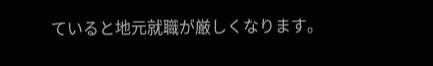ていると地元就職が厳しくなります。